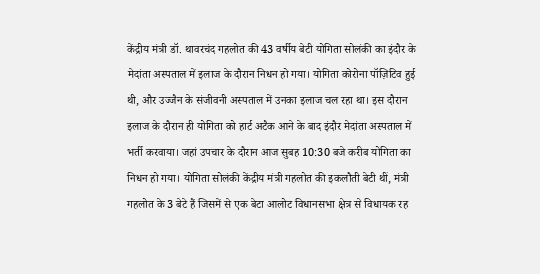केंद्रीय मंत्री डॉ. थावरचंद गहलोत की 43 वर्षीय बेटी योगिता सोलंकी का इंदौर के मेदांता अस्पताल में इलाज के दौरान निधन हो गया। योगिता कोरोना पॉज़िटिव हुई थी, और उज्जैन के संजीवनी अस्पताल में उनका इलाज चल रहा था। इस दौरान इलाज के दौरान ही योगिता को हार्ट अटैक आने के बाद इंदौर मेदांता अस्पताल में भर्ती करवाया। जहां उपचार के दौरान आज सुबह 10:30 बजे करीब योगिता का निधन हो गया। योगिता सोलंकी केंद्रीय मंत्री गहलोत की इकलौती बेटी थीं, मंत्री गहलोत के 3 बेटे हैं जिसमें से एक बेटा आलोट विधानसभा क्षेत्र से विधायक रह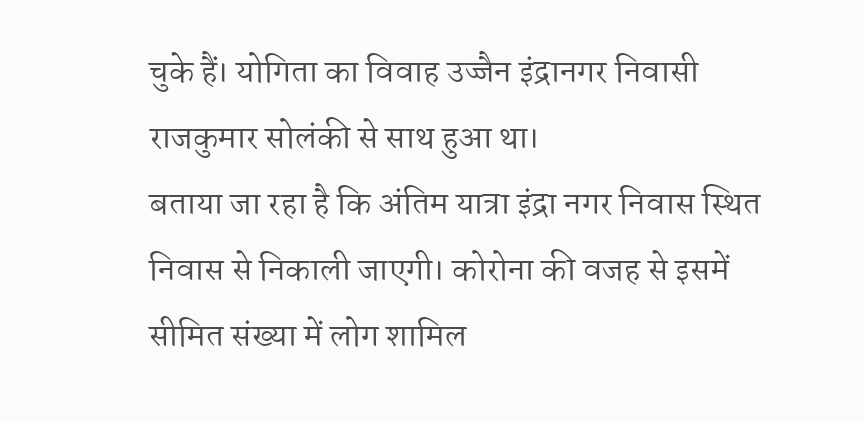चुके हैं। योगिता का विवाह उज्जैन इंद्रानगर निवासी राजकुमार सोलंकी से साथ हुआ था।
बताया जा रहा है कि अंतिम यात्रा इंद्रा नगर निवास स्थित निवास से निकाली जाएगी। कोरोना की वजह से इसमें सीमित संख्या में लोग शामिल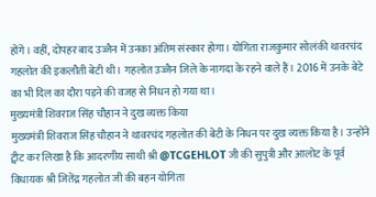होंगे। वहीं, दोपहर बाद उज्जैन में उनका अंतिम संस्कार होगा। योगिता राजकुमार सोलंकी थावरचंद गहलोत की इकलौती बेटी थी। गहलोत उज्जैन जिले के नागदा के रहने वाले हैं। 2016 में उनके बेटे का भी दिल का दौरा पड़ने की वजह से निधन हो गया था।
मुख्यमंत्री शिवराज सिंह चौहान ने दुख व्यक्त किया
मुख्यमंत्री शिवराज सिंह चौहान ने थावरचंद गहलोत की बेटी के निधन पर दुख व्यक्त किया है। उन्होंने ट्वीट कर लिखा है कि आदरणीय साथी श्री @TCGEHLOT जी की सुपुत्री और आलोट के पूर्व विधायक श्री जितेंद्र गहलोत जी की बहन योगिता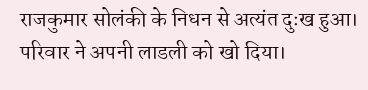राजकुमार सोलंकी के निधन से अत्यंत दुःख हुआ। परिवार ने अपनी लाडली को खो दिया।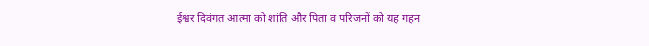ईश्वर दिवंगत आत्मा को शांति और पिता व परिजनों को यह गहन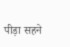पीड़ा सहने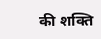की शक्ति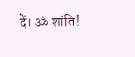दें। ॐ शांति!